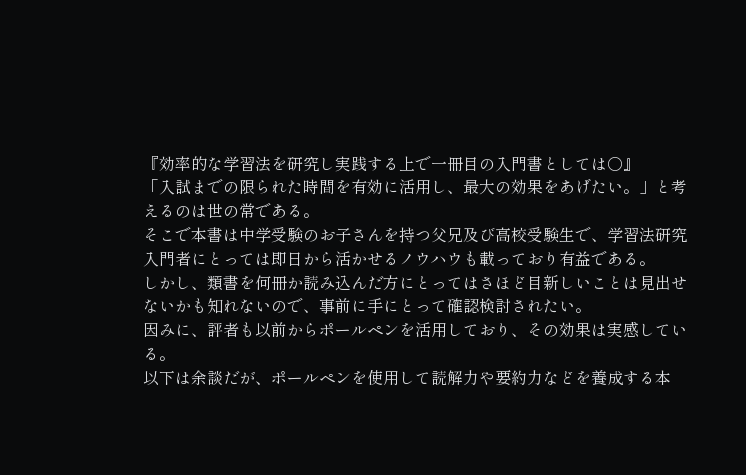『効率的な学習法を研究し実践する上で一冊目の入門書としては○』
「入試までの限られた時間を有効に活用し、最大の効果をあげたい。」と考えるのは世の常である。
そこで本書は中学受験のお子さんを持つ父兄及び高校受験生で、学習法研究入門者にとっては即日から活かせるノウハウも載っており有益である。
しかし、類書を何冊か読み込んだ方にとってはさほど目新しいことは見出せないかも知れないので、事前に手にとって確認検討されたい。
因みに、評者も以前からポールペンを活用しており、その効果は実感している。
以下は余談だが、ポールペンを使用して読解力や要約力などを養成する本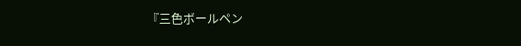『三色ボールペン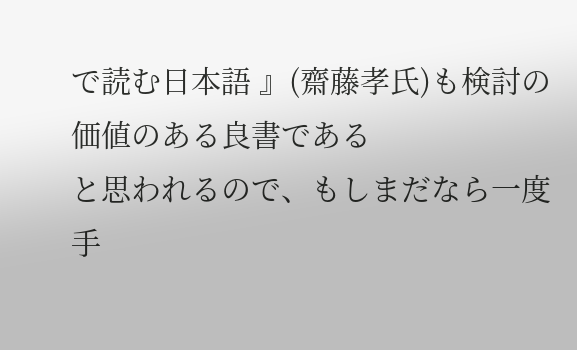で読む日本語 』(齋藤孝氏)も検討の価値のある良書である
と思われるので、もしまだなら一度手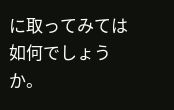に取ってみては如何でしょうか。